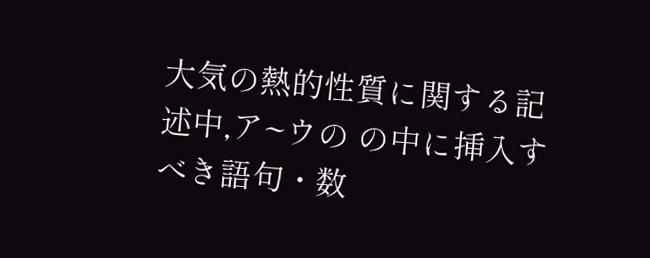大気の熱的性質に関する記述中,ア~ウの の中に挿入すべき語句・数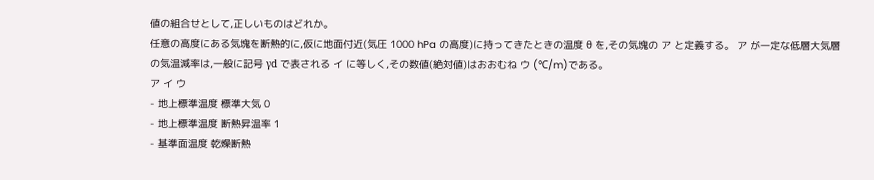値の組合せとして,正しいものはどれか。
任意の高度にある気塊を断熱的に,仮に地面付近(気圧 1000 hPa の高度)に持ってきたときの温度 θ を,その気塊の ア と定義する。 ア が一定な低層大気層の気温減率は,一般に記号 γd で表される イ に等しく,その数値(絶対値)はおおむね ウ (℃/m)である。
ア イ ウ
- 地上標準温度 標準大気 0
- 地上標準温度 断熱昇温率 1
- 基準面温度 乾燥断熱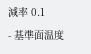減率 0.1
- 基準面温度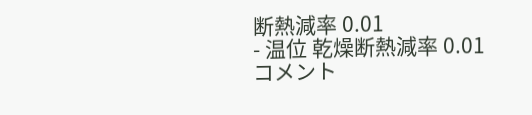断熱減率 0.01
- 温位 乾燥断熱減率 0.01
コメント